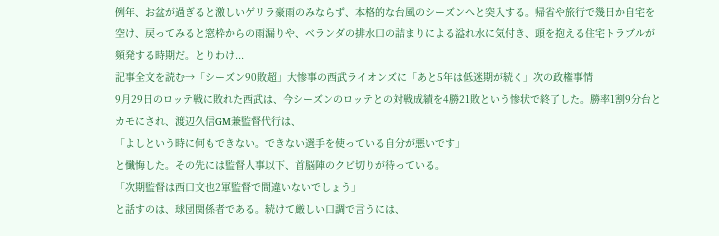例年、お盆が過ぎると激しいゲリラ豪雨のみならず、本格的な台風のシーズンへと突入する。帰省や旅行で幾日か自宅を空け、戻ってみると窓枠からの雨漏りや、ベランダの排水口の詰まりによる溢れ水に気付き、頭を抱える住宅トラブルが頻発する時期だ。とりわけ...
記事全文を読む→「シーズン90敗超」大惨事の西武ライオンズに「あと5年は低迷期が続く」次の政権事情
9月29日のロッテ戦に敗れた西武は、今シーズンのロッテとの対戦成績を4勝21敗という惨状で終了した。勝率1割9分台とカモにされ、渡辺久信GM兼監督代行は、
「よしという時に何もできない。できない選手を使っている自分が悪いです」
と懺悔した。その先には監督人事以下、首脳陣のクビ切りが待っている。
「次期監督は西口文也2軍監督で間違いないでしょう」
と話すのは、球団関係者である。続けて厳しい口調で言うには、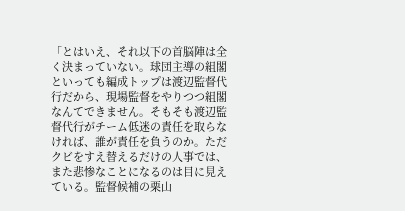「とはいえ、それ以下の首脳陣は全く決まっていない。球団主導の組閣といっても編成トップは渡辺監督代行だから、現場監督をやりつつ組閣なんてできません。そもそも渡辺監督代行がチーム低迷の責任を取らなければ、誰が責任を負うのか。ただクビをすえ替えるだけの人事では、また悲惨なことになるのは目に見えている。監督候補の栗山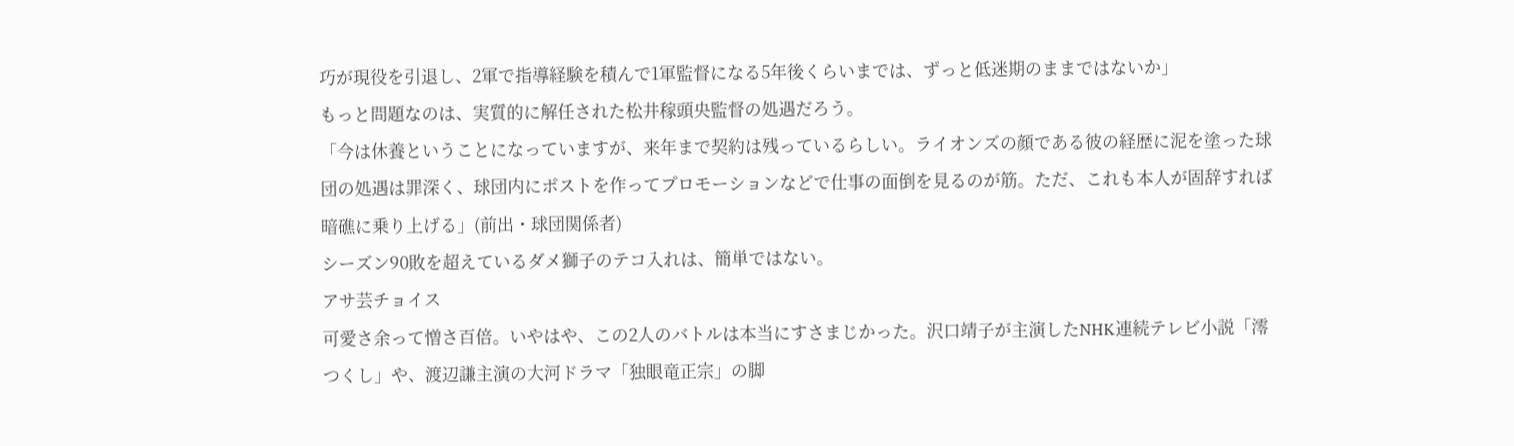巧が現役を引退し、2軍で指導経験を積んで1軍監督になる5年後くらいまでは、ずっと低迷期のままではないか」
もっと問題なのは、実質的に解任された松井稼頭央監督の処遇だろう。
「今は休養ということになっていますが、来年まで契約は残っているらしい。ライオンズの顔である彼の経歴に泥を塗った球団の処遇は罪深く、球団内にポストを作ってプロモーションなどで仕事の面倒を見るのが筋。ただ、これも本人が固辞すれば暗礁に乗り上げる」(前出・球団関係者)
シーズン90敗を超えているダメ獅子のテコ入れは、簡単ではない。
アサ芸チョイス
可愛さ余って憎さ百倍。いやはや、この2人のバトルは本当にすさまじかった。沢口靖子が主演したNHK連続テレビ小説「澪つくし」や、渡辺謙主演の大河ドラマ「独眼竜正宗」の脚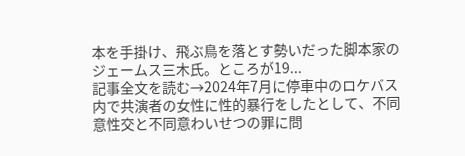本を手掛け、飛ぶ鳥を落とす勢いだった脚本家のジェームス三木氏。ところが19...
記事全文を読む→2024年7月に停車中のロケバス内で共演者の女性に性的暴行をしたとして、不同意性交と不同意わいせつの罪に問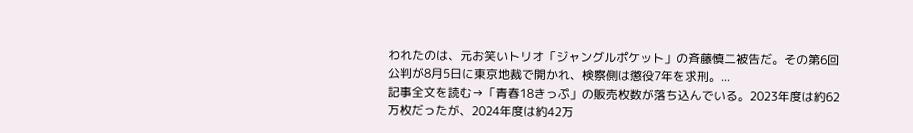われたのは、元お笑いトリオ「ジャングルポケット」の斉藤慎二被告だ。その第6回公判が8月5日に東京地裁で開かれ、検察側は懲役7年を求刑。...
記事全文を読む→「青春18きっぷ」の販売枚数が落ち込んでいる。2023年度は約62万枚だったが、2024年度は約42万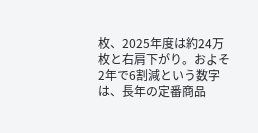枚、2025年度は約24万枚と右肩下がり。およそ2年で6割減という数字は、長年の定番商品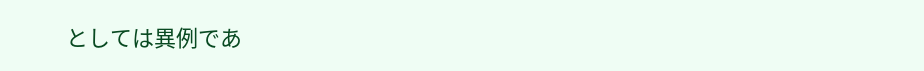としては異例であ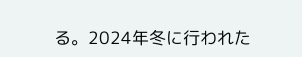る。2024年冬に行われた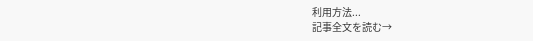利用方法...
記事全文を読む→